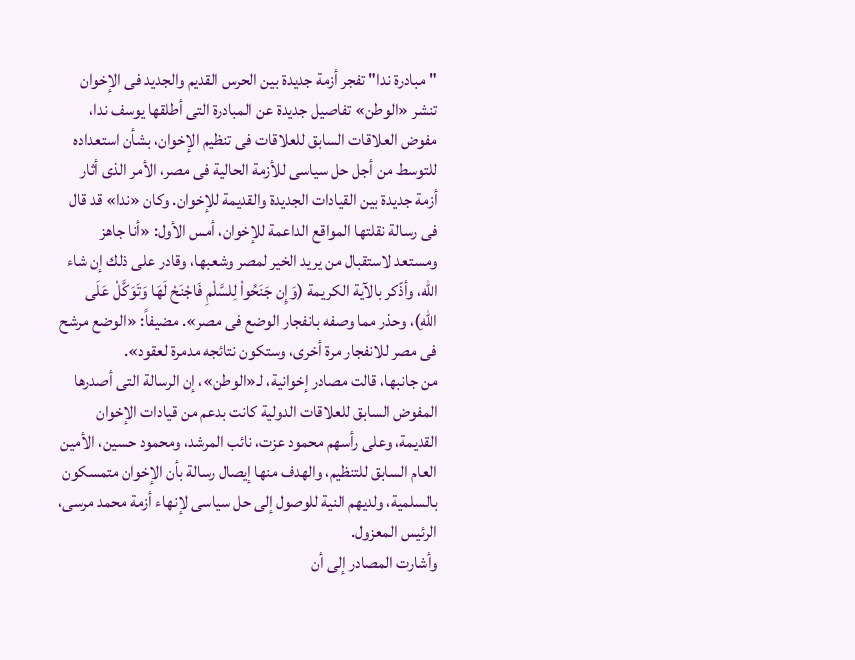"مبادرة ندا" تفجر أزمة جديدة بين الحرس القديم والجديد فى الإخوان
تنشر «الوطن» تفاصيل جديدة عن المبادرة التى أطلقها يوسف ندا، مفوض العلاقات السابق للعلاقات فى تنظيم الإخوان، بشأن استعداده للتوسط من أجل حل سياسى للأزمة الحالية فى مصر، الأمر الذى أثار أزمة جديدة بين القيادات الجديدة والقديمة للإخوان. وكان «ندا» قد قال فى رسالة نقلتها المواقع الداعمة للإخوان، أمس الأول: «أنا جاهز ومستعد لاستقبال من يريد الخير لمصر وشعبها، وقادر على ذلك إن شاء الله، وأذّكر بالآية الكريمة (وَإِن جَنَحُواْ لِلسَّلْمِ فَاجْنَحْ لَهَا وَتَوَكَّلْ عَلَى اللّهِ)، وحذر مما وصفه بانفجار الوضع فى مصر». مضيفاً: «الوضع مرشح فى مصر للانفجار مرة أخرى، وستكون نتائجه مدمرة لعقود».
من جانبها، قالت مصادر إخوانية، لـ«الوطن»، إن الرسالة التى أصدرها المفوض السابق للعلاقات الدولية كانت بدعم من قيادات الإخوان القديمة، وعلى رأسهم محمود عزت، نائب المرشد، ومحمود حسين، الأمين العام السابق للتنظيم، والهدف منها إيصال رسالة بأن الإخوان متمسكون بالسلمية، ولديهم النية للوصول إلى حل سياسى لإنهاء أزمة محمد مرسى، الرئيس المعزول.
وأشارت المصادر إلى أن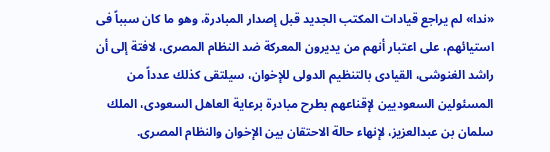«ندا» لم يراجع قيادات المكتب الجديد قبل إصدار المبادرة، وهو ما كان سبباً فى استيائهم، على اعتبار أنهم من يديرون المعركة ضد النظام المصرى، لافتة إلى أن راشد الغنوشى، القيادى بالتنظيم الدولى للإخوان، سيلتقى كذلك عدداً من المسئولين السعوديين لإقناعهم بطرح مبادرة برعاية العاهل السعودى، الملك سلمان بن عبدالعزيز، لإنهاء حالة الاحتقان بين الإخوان والنظام المصرى.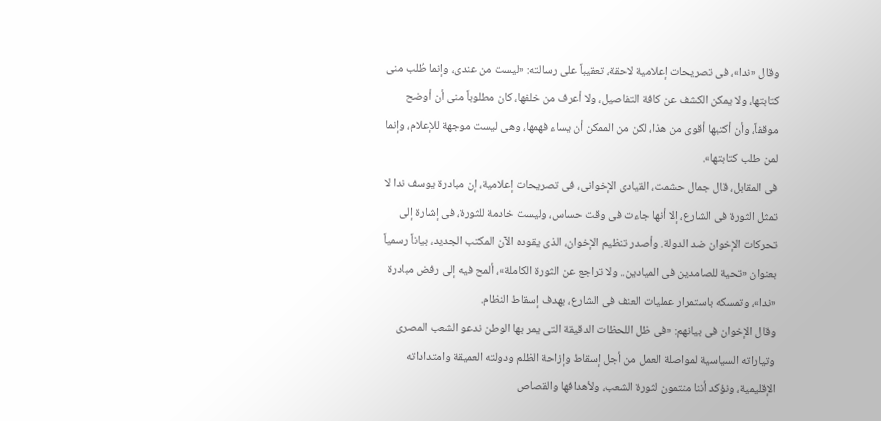وقال «ندا»، فى تصريحات إعلامية لاحقة، تعقيباً على رسالته: «ليست من عندى، وإنما طُلب منى كتابتها، ولا يمكن الكشف عن كافة التفاصيل، ولا أعرف من خلفها، كان مطلوباً منى أن أوضح موقفاً، وأن أكتبها أقوى من هذا، لكن من الممكن أن يساء فهمها، وهى ليست موجهة للإعلام، وإنما لمن طلب كتابتها».
فى المقابل، قال جمال حشمت، القيادى الإخوانى، فى تصريحات إعلامية، إن مبادرة يوسف ندا لا تمثل الثورة فى الشارع، إلا أنها جاءت فى وقت حساس، وليست خادمة للثورة، فى إشارة إلى تحركات الإخوان ضد الدولة. وأصدر تنظيم الإخوان، الذى يقوده الآن المكتب الجديد، بياناً رسمياً بعنوان «تحية للصامدين فى الميادين.. ولا تراجع عن الثورة الكاملة»، ألمح فيه إلى رفض مبادرة «ندا»، وتمسكه باستمرار عمليات العنف فى الشارع، بهدف إسقاط النظام.
وقال الإخوان فى بيانهم: «فى ظل اللحظات الدقيقة التى يمر بها الوطن ندعو الشعب المصرى وتياراته السياسية لمواصلة العمل من أجل إسقاط وإزاحة الظلم ودولته العميقة وامتداداته الإقليمية، ونؤكد أننا منتمون لثورة الشعب، ولأهدافها والقصاص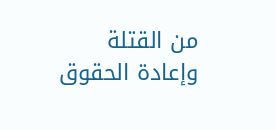من القتلة وإعادة الحقوق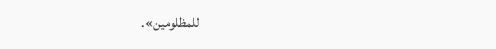للمظلومين».